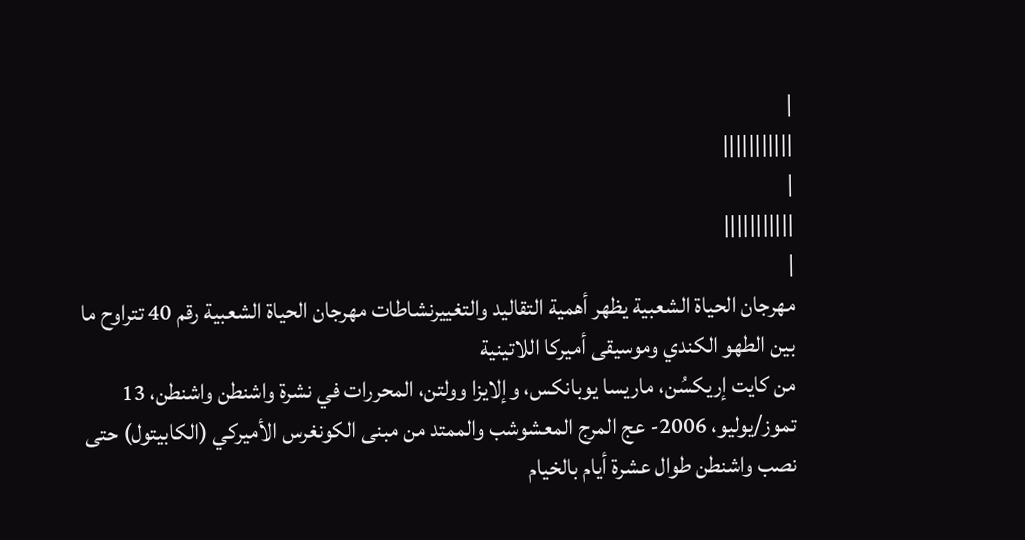|
|||||||||||
|
|||||||||||
|
مهرجان الحياة الشعبية يظهر أهمية التقاليد والتغييرنشاطات مهرجان الحياة الشعبية رقم 40 تتراوح ما بين الطهو الكندي وموسيقى أميركا اللاتينية
من كايت إريكسُن، ماريسا يوبانكس، وإلايزا وولتن، المحررات في نشرة واشنطن واشنطن، 13 تموز/يوليو، 2006- عج المرج المعشوشب والممتد من مبنى الكونغرس الأميركي (الكابيتول) حتى نصب واشنطن طوال عشرة أيام بالخيام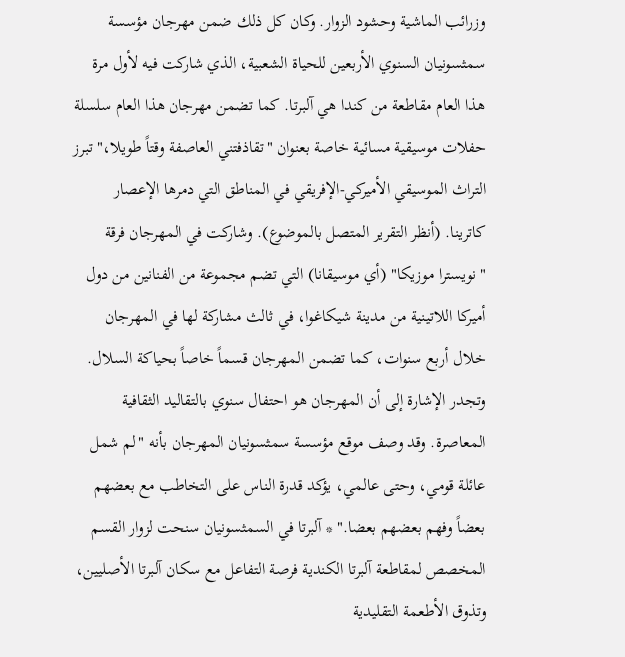وزرائب الماشية وحشود الزوار. وكان كل ذلك ضمن مهرجان مؤسسة سمثسونيان السنوي الأربعين للحياة الشعبية، الذي شاركت فيه لأول مرة هذا العام مقاطعة من كندا هي آلبرتا. كما تضمن مهرجان هذا العام سلسلة حفلات موسيقية مسائية خاصة بعنوان "تقاذفتني العاصفة وقتاً طويلا،" تبرز التراث الموسيقي الأميركي-الإفريقي في المناطق التي دمرها الإعصار كاترينا. (أنظر التقرير المتصل بالموضوع). وشاركت في المهرجان فرقة "نويسترا موزيكا" (أي موسيقانا) التي تضم مجموعة من الفنانين من دول أميركا اللاتينية من مدينة شيكاغوا، في ثالث مشاركة لها في المهرجان خلال أربع سنوات، كما تضمن المهرجان قسماً خاصاً بحياكة السلال. وتجدر الإشارة إلى أن المهرجان هو احتفال سنوي بالتقاليد الثقافية المعاصرة. وقد وصف موقع مؤسسة سمثسونيان المهرجان بأنه "لم شمل عائلة قومي، وحتى عالمي، يؤكد قدرة الناس على التخاطب مع بعضهم بعضاً وفهم بعضهم بعضا." * آلبرتا في السمثسونيان سنحت لزوار القسم المخصص لمقاطعة آلبرتا الكندية فرصة التفاعل مع سكان آلبرتا الأصليين، وتذوق الأطعمة التقليدية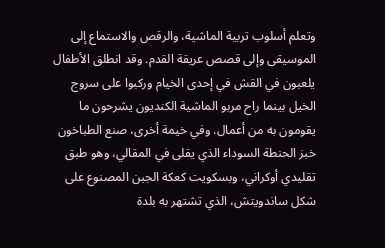وتعلم أسلوب تربية الماشية، والرقص والاستماع إلى الموسيقى وإلى قصص عريقة القدم. وقد انطلق الأطفال يلعبون في القش في إحدى الخيام وركبوا على سروج الخيل بينما راح مربو الماشية الكنديون يشرحون ما يقومون به من أعمال. وفي خيمة أخرى، صنع الطباخون خبز الحنطة السوداء الذي يقلى في المقالي، وهو طبق تقليدي أوكراني، وبسكويت كعكة الجبن المصنوع على شكل ساندويتش، الذي تشتهر به بلدة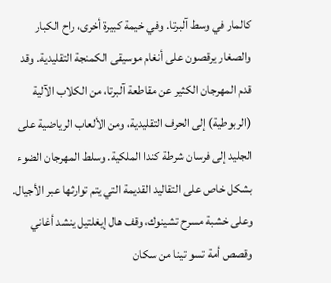كالمار في وسط آلبرتا. وفي خيمة كبيرة أخرى، راح الكبار والصغار يرقصون على أنغام موسيقى الكمنجة التقليدية. وقد قدم المهرجان الكثير عن مقاطعة آلبرتا، من الكلاب الآلية (الربوطية) إلى الحرف التقليدية، ومن الألعاب الرياضية على الجليد إلى فرسان شرطة كندا الملكية. وسلط المهرجان الضوء بشكل خاص على التقاليد القديمة التي يتم توارثها عبر الأجيال. وعلى خشبة مسرح تشينوك، وقف هال إيغلتيل ينشد أغاني وقصص أمة تسو تينا من سكان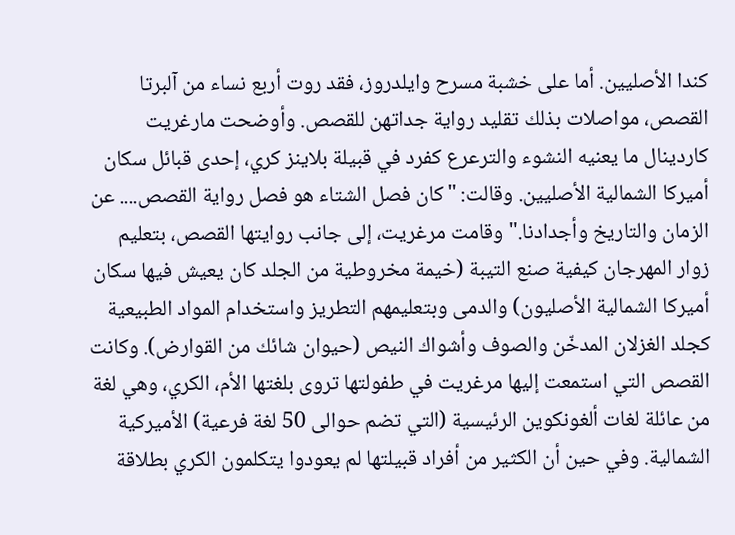كندا الأصليين. أما على خشبة مسرح وايلدروز، فقد روت أربع نساء من آلبرتا القصص، مواصلات بذلك تقليد رواية جداتهن للقصص. وأوضحت مارغريت كاردينال ما يعنيه النشوء والترعرع كفرد في قبيلة بلاينز كري، إحدى قبائل سكان أميركا الشمالية الأصليين. وقالت: "كان فصل الشتاء هو فصل رواية القصص.... عن الزمان والتاريخ وأجدادنا." وقامت مرغريت، إلى جانب روايتها القصص، بتعليم زوار المهرجان كيفية صنع التيبة (خيمة مخروطية من الجلد كان يعيش فيها سكان أميركا الشمالية الأصليون) والدمى وبتعليمهم التطريز واستخدام المواد الطبيعية كجلد الغزلان المدخّن والصوف وأشواك النيص (حيوان شائك من القوارض). وكانت القصص التي استمعت إليها مرغريت في طفولتها تروى بلغتها الأم، الكري، وهي لغة من عائلة لغات ألغونكوين الرئيسية (التي تضم حوالى 50 لغة فرعية) الأميركية الشمالية. وفي حين أن الكثير من أفراد قبيلتها لم يعودوا يتكلمون الكري بطلاقة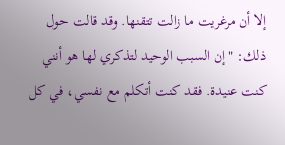إلا أن مرغريت ما زالت تتقنها. وقد قالت حول ذلك: "إن السبب الوحيد لتذكري لها هو أنني كنت عنيدة. فقد كنت أتكلم مع نفسي، في كل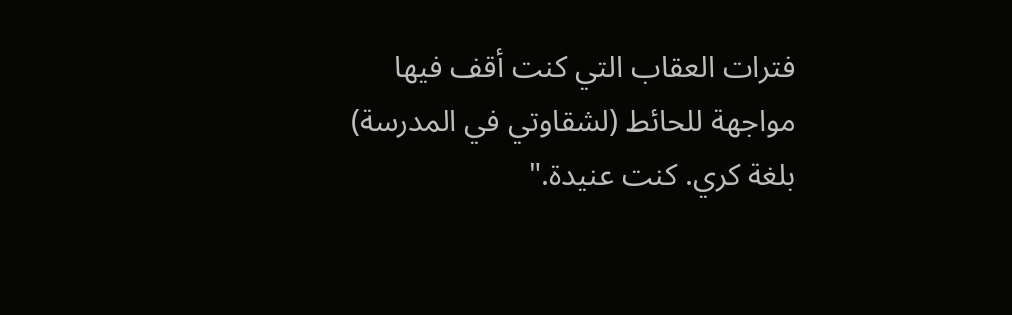فترات العقاب التي كنت أقف فيها مواجهة للحائط (لشقاوتي في المدرسة) بلغة كري. كنت عنيدة."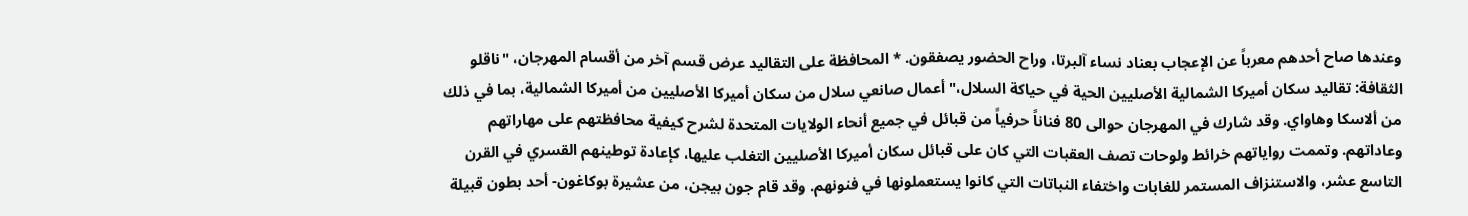وعندها صاح أحدهم معرباً عن الإعجاب بعناد نساء آلبرتا، وراح الحضور يصفقون. * المحافظة على التقاليد عرض قسم آخر من أقسام المهرجان، "ناقلو الثقافة: تقاليد سكان أميركا الشمالية الأصليين الحية في حياكة السلال،" أعمال صانعي سلال من سكان أميركا الأصليين من أميركا الشمالية، بما في ذلك من ألاسكا وهاواي. وقد شارك في المهرجان حوالى 80 فناناً حرفياً من قبائل في جميع أنحاء الولايات المتحدة لشرح كيفية محافظتهم على مهاراتهم وعاداتهم. وتممت رواياتهم خرائط ولوحات تصف العقبات التي كان على قبائل سكان أميركا الأصليين التغلب عليها، كإعادة توطينهم القسري في القرن التاسع عشر، والاستنزاف المستمر للغابات واختفاء النباتات التي كانوا يستعملونها في فنونهم. وقد قام جون بيجن، من عشيرة بوكاغون- أحد بطون قبيلة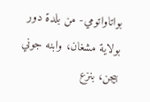بواتاواتومي- من بلدة دور بولاية مشغان، وابنه جوني بيجن، بنزع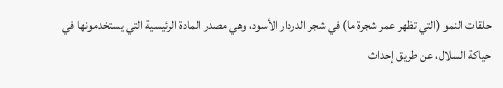حلقات النمو (التي تظهر عمر شجرة ما) في شجر الدردار الأسود، وهي مصدر المادة الرئيسية التي يستخدمونها في حياكة السلال، عن طريق إحداث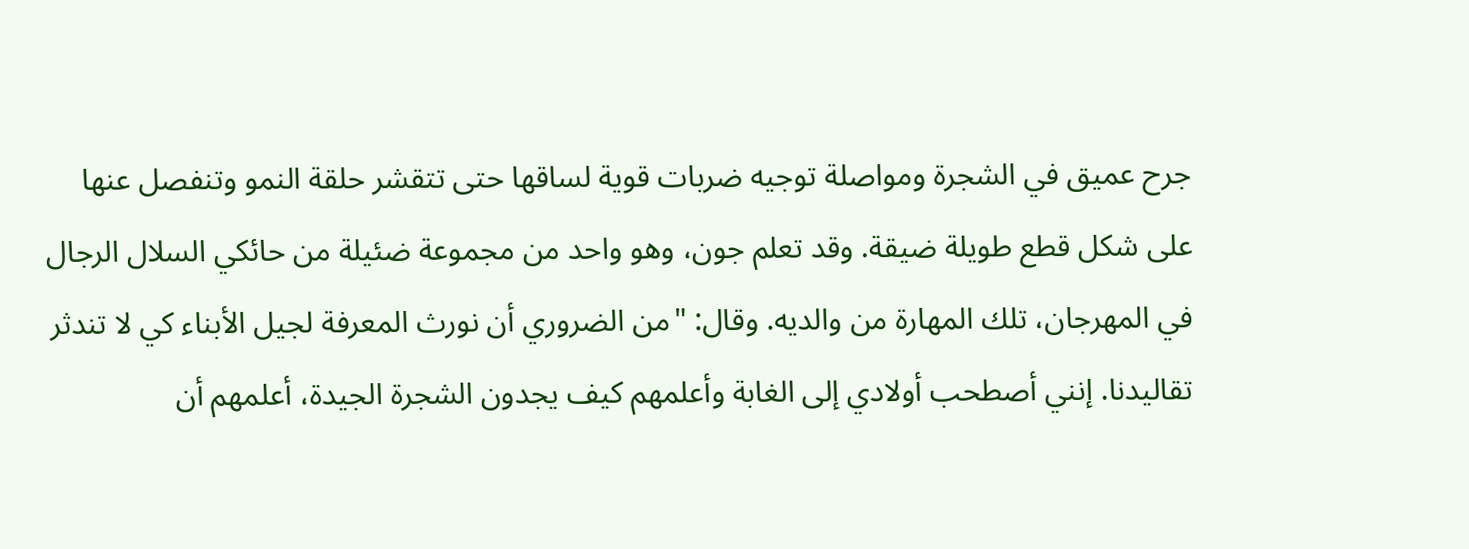جرح عميق في الشجرة ومواصلة توجيه ضربات قوية لساقها حتى تتقشر حلقة النمو وتنفصل عنها على شكل قطع طويلة ضيقة. وقد تعلم جون، وهو واحد من مجموعة ضئيلة من حائكي السلال الرجال في المهرجان، تلك المهارة من والديه. وقال: "من الضروري أن نورث المعرفة لجيل الأبناء كي لا تندثر تقاليدنا. إنني أصطحب أولادي إلى الغابة وأعلمهم كيف يجدون الشجرة الجيدة، أعلمهم أن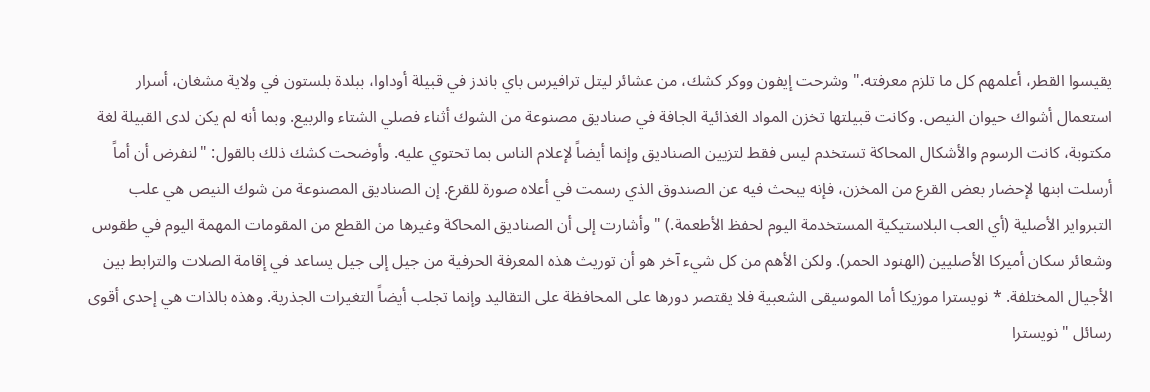يقيسوا القطر، أعلمهم كل ما تلزم معرفته." وشرحت إيفون ووكر كشك، من عشائر ليتل ترافيرس باي باندز في قبيلة أوداوا، ببلدة بلستون في ولاية مشغان، أسرار استعمال أشواك حيوان النيص. وكانت قبيلتها تخزن المواد الغذائية الجافة في صناديق مصنوعة من الشوك أثناء فصلي الشتاء والربيع. وبما أنه لم يكن لدى القبيلة لغة مكتوبة، كانت الرسوم والأشكال المحاكة تستخدم ليس فقط لتزيين الصناديق وإنما أيضاً لإعلام الناس بما تحتوي عليه. وأوضحت كشك ذلك بالقول: "لنفرض أن أماً أرسلت ابنها لإحضار بعض القرع من المخزن، فإنه يبحث فيه عن الصندوق الذي رسمت في أعلاه صورة للقرع. إن الصناديق المصنوعة من شوك النيص هي علب التبرواير الأصلية (أي العب البلاستيكية المستخدمة اليوم لحفظ الأطعمة.) " وأشارت إلى أن الصناديق المحاكة وغيرها من القطع من المقومات المهمة اليوم في طقوس وشعائر سكان أميركا الأصليين (الهنود الحمر). ولكن الأهم من كل شيء آخر هو أن توريث هذه المعرفة الحرفية من جيل إلى جيل يساعد في إقامة الصلات والترابط بين الأجيال المختلفة. * نويسترا موزيكا أما الموسيقى الشعبية فلا يقتصر دورها على المحافظة على التقاليد وإنما تجلب أيضاً التغيرات الجذرية. وهذه بالذات هي إحدى أقوى رسائل "نويسترا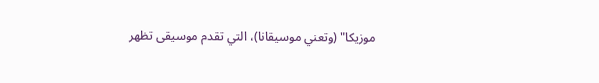موزيكا" (وتعني موسيقانا)، التي تقدم موسيقى تظهر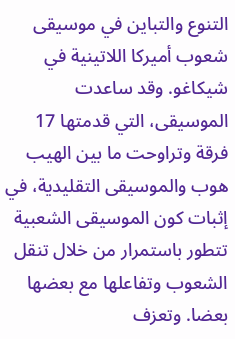التنوع والتباين في موسيقى شعوب أميركا اللاتينية في شيكاغو. وقد ساعدت الموسيقى، التي قدمتها 17 فرقة وتراوحت ما بين الهيب هوب والموسيقى التقليدية، في إثبات كون الموسيقى الشعبية تتطور باستمرار من خلال تنقل الشعوب وتفاعلها مع بعضها بعضا. وتعزف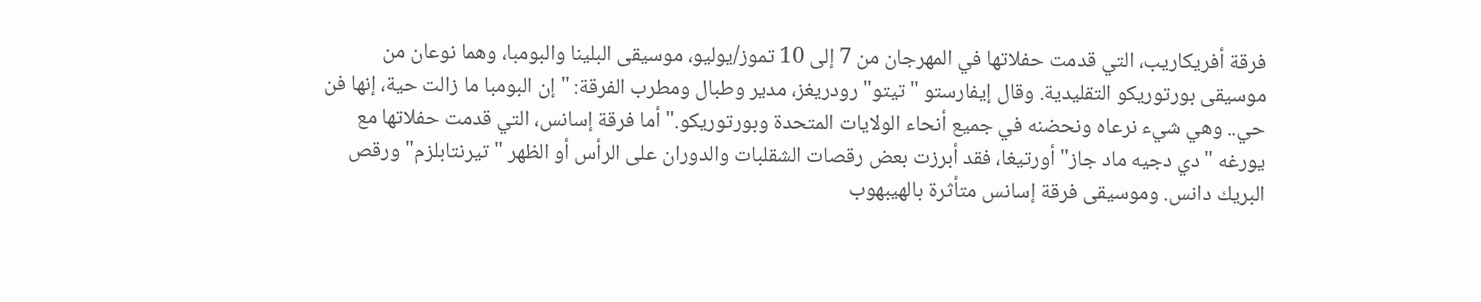فرقة أفريكاريب، التي قدمت حفلاتها في المهرجان من 7 إلى 10 تموز/يوليو، موسيقى البلينا والبومبا، وهما نوعان من موسيقى بورتوريكو التقليدية. وقال إيفارستو "تيتو" رودريغز، مدير وطبال ومطرب الفرقة: " إن البومبا ما زالت حية، إنها فن حي.. وهي شيء نرعاه ونحضنه في جميع أنحاء الولايات المتحدة وبورتوريكو." أما فرقة إسانس، التي قدمت حفلاتها مع يورغه "دي دجيه ماد جاز" أورتيغا، فقد أبرزت بعض رقصات الشقلبات والدوران على الرأس أو الظهر "تيرنتابلزم" ورقص البريك دانس. وموسيقى فرقة إسانس متأثرة بالهيبهوب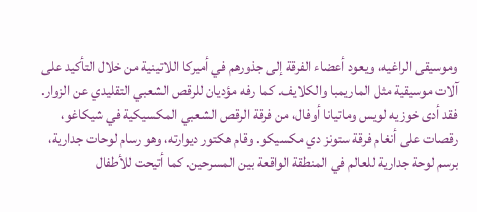وموسيقى الراغيه، ويعود أعضاء الفرقة إلى جذورهم في أميركا اللاتينية من خلال التأكيد على آلات موسيقية مثل الماريمبا والكلايف. كما رفه مؤديان للرقص الشعبي التقليدي عن الزوار. فقد أدى خوزيه لويس وماتيانا أوفال، من فرقة الرقص الشعبي المكسيكية في شيكاغو، رقصات على أنغام فرقة ستونز دي مكسيكو. وقام هكتور ديوارته، وهو رسام لوحات جدارية، برسم لوحة جدارية للعالم في المنطقة الواقعة بين المسرحين. كما أتيحت للأطفال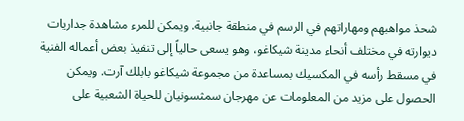شحذ مواهبهم ومهاراتهم في الرسم في منطقة جانبية. ويمكن للمرء مشاهدة جداريات ديوارته في مختلف أنحاء مدينة شيكاغو، وهو يسعى حالياً إلى تنفيذ بعض أعماله الفنية في مسقط رأسه في المكسيك بمساعدة من مجموعة شيكاغو بابلك آرت. ويمكن الحصول على مزيد من المعلومات عن مهرجان سمثسونيان للحياة الشعبية على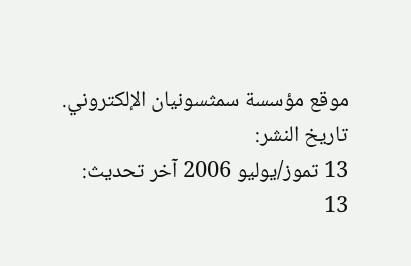موقع مؤسسة سمثسونيان الإلكتروني. تاريخ النشر:
13 تموز/يوليو 2006 آخر تحديث:
13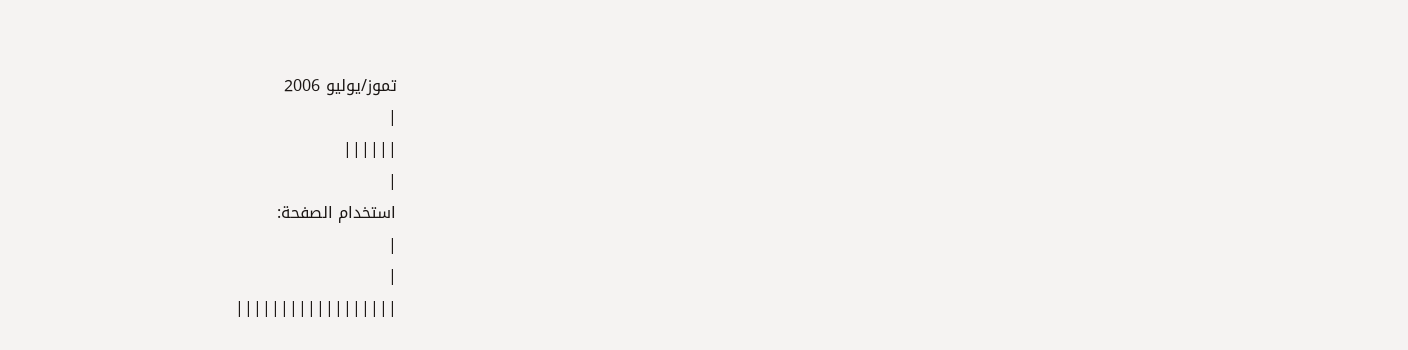تموز/يوليو 2006
|
||||||
|
استخدام الصفحة:
|
|
||||||||||||||||||